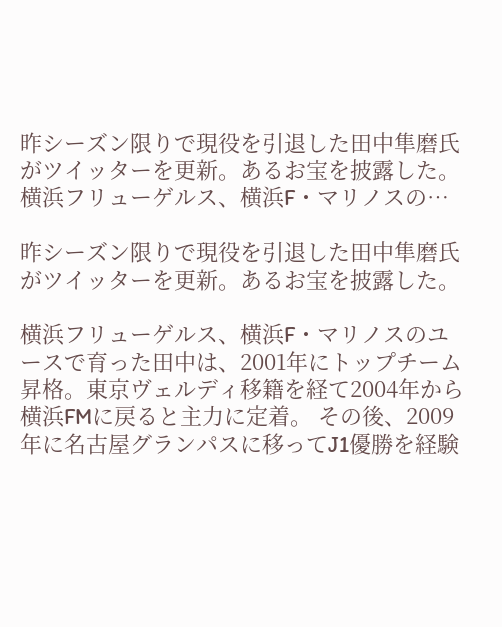昨シーズン限りで現役を引退した田中隼磨氏がツイッターを更新。あるお宝を披露した。 横浜フリューゲルス、横浜F・マリノスの…

昨シーズン限りで現役を引退した田中隼磨氏がツイッターを更新。あるお宝を披露した。

横浜フリューゲルス、横浜F・マリノスのユースで育った田中は、2001年にトップチーム昇格。東京ヴェルディ移籍を経て2004年から横浜FMに戻ると主力に定着。 その後、2009年に名古屋グランパスに移ってJ1優勝を経験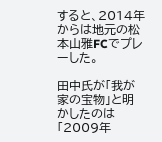すると、2014年からは地元の松本山雅FCでプレーした。

田中氏が「我が家の宝物」と明かしたのは「2009年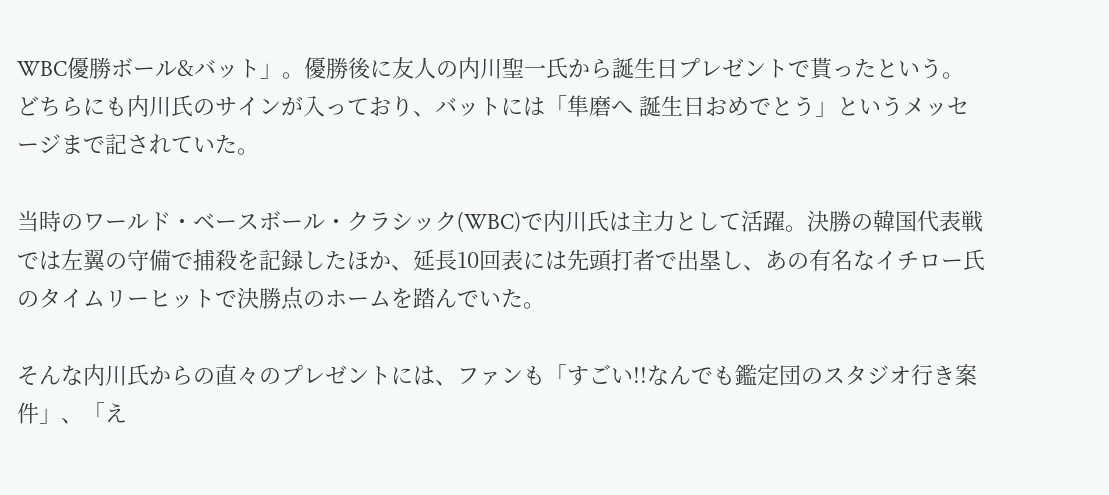WBC優勝ボール&バット」。優勝後に友人の内川聖一氏から誕生日プレゼントで貰ったという。どちらにも内川氏のサインが入っており、バットには「隼磨へ 誕生日おめでとう」というメッセージまで記されていた。

当時のワールド・ベースボール・クラシック(WBC)で内川氏は主力として活躍。決勝の韓国代表戦では左翼の守備で捕殺を記録したほか、延長10回表には先頭打者で出塁し、あの有名なイチロー氏のタイムリーヒットで決勝点のホームを踏んでいた。

そんな内川氏からの直々のプレゼントには、ファンも「すごい!!なんでも鑑定団のスタジオ行き案件」、「え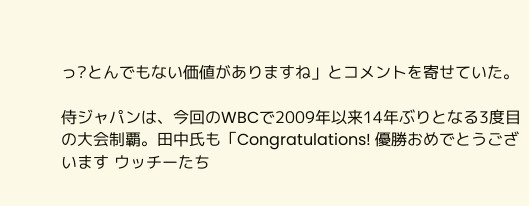っ?とんでもない価値がありますね」とコメントを寄せていた。

侍ジャパンは、今回のWBCで2009年以来14年ぶりとなる3度目の大会制覇。田中氏も「Congratulations! 優勝おめでとうございます ウッチーたち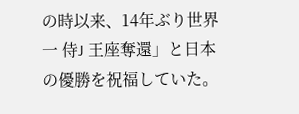の時以来、14年ぶり世界一 侍J 王座奪還」と日本の優勝を祝福していた。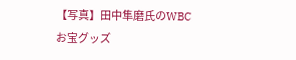【写真】田中隼磨氏のWBCお宝グッズ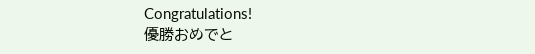Congratulations!
優勝おめでと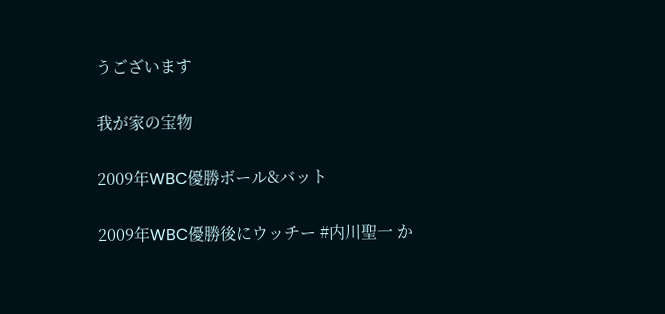うございます

我が家の宝物

2009年WBC優勝ボール&バット

2009年WBC優勝後にウッチー #内川聖一 か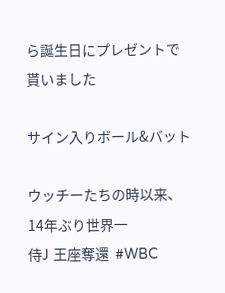ら誕生日にプレゼントで貰いました

サイン入りボール&バット

ウッチーたちの時以来、14年ぶり世界一
侍J 王座奪還  #WBC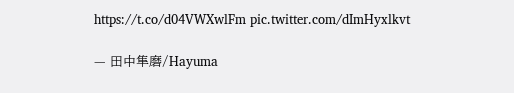https://t.co/d04VWXwlFm pic.twitter.com/dImHyxlkvt

— 田中隼磨/Hayuma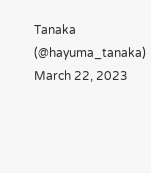Tanaka (@hayuma_tanaka) March 22, 2023